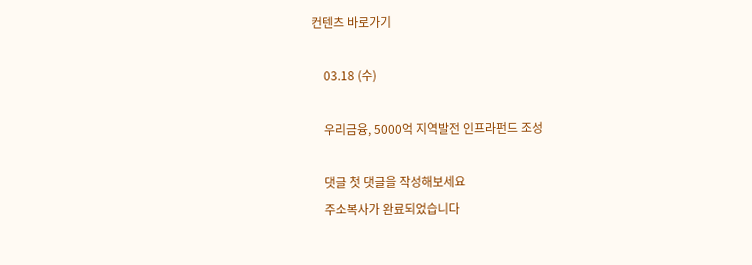컨텐츠 바로가기

    03.18 (수)

    우리금융, 5000억 지역발전 인프라펀드 조성

    댓글 첫 댓글을 작성해보세요
    주소복사가 완료되었습니다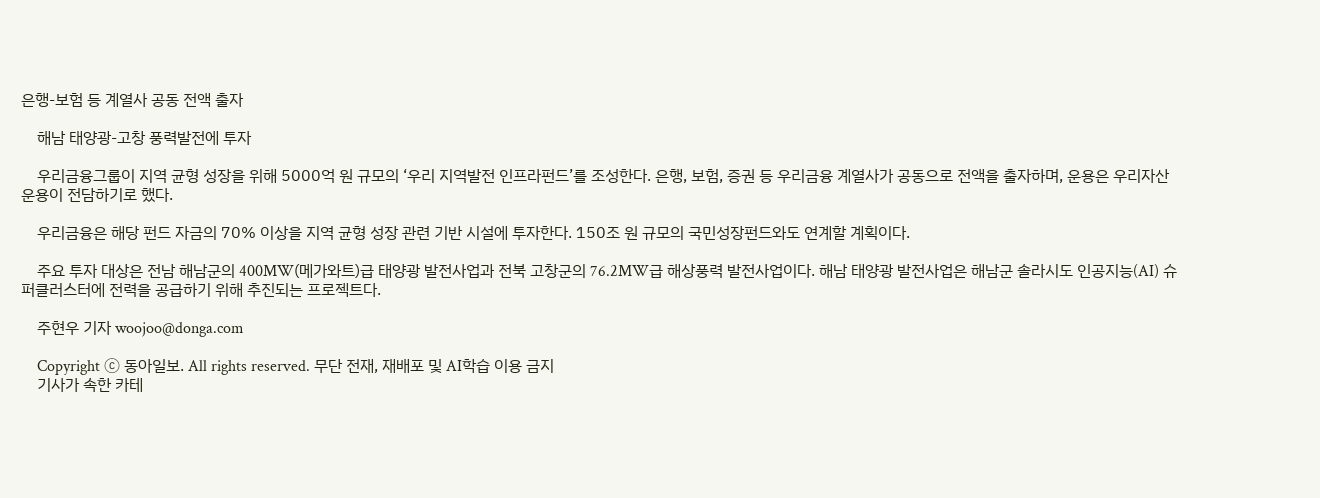은행-보험 등 계열사 공동 전액 출자

    해남 태양광-고창 풍력발전에 투자

    우리금융그룹이 지역 균형 성장을 위해 5000억 원 규모의 ‘우리 지역발전 인프라펀드’를 조성한다. 은행, 보험, 증권 등 우리금융 계열사가 공동으로 전액을 출자하며, 운용은 우리자산운용이 전담하기로 했다.

    우리금융은 해당 펀드 자금의 70% 이상을 지역 균형 성장 관련 기반 시설에 투자한다. 150조 원 규모의 국민성장펀드와도 연계할 계획이다.

    주요 투자 대상은 전남 해남군의 400MW(메가와트)급 태양광 발전사업과 전북 고창군의 76.2MW급 해상풍력 발전사업이다. 해남 태양광 발전사업은 해남군 솔라시도 인공지능(AI) 슈퍼클러스터에 전력을 공급하기 위해 추진되는 프로젝트다.

    주현우 기자 woojoo@donga.com

    Copyright Ⓒ 동아일보. All rights reserved. 무단 전재, 재배포 및 AI학습 이용 금지
    기사가 속한 카테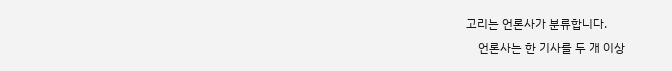고리는 언론사가 분류합니다.
    언론사는 한 기사를 두 개 이상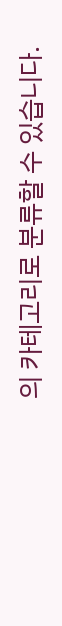의 카테고리로 분류할 수 있습니다.